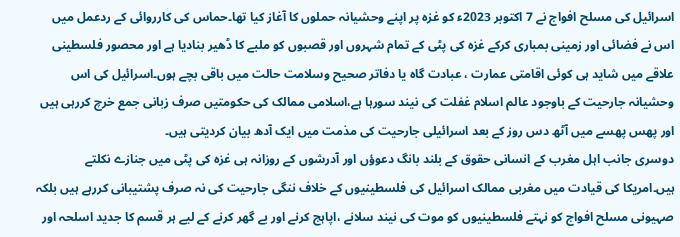اسرائیل کی مسلح افواج نے 7 اکتوبر 2023ء کو غزہ پر اپنے وحشیانہ حملوں کا آغاز کیا تھا۔حماس کی کارروائی کے ردعمل میں اس نے فضائی اور زمینی بمباری کرکے غزہ کی پٹی کے تمام شہروں اور قصبوں کو ملبے کا ڈھیر بنادیا ہے اور محصور فلسطینی علاقے میں شاید ہی کوئی اقامتی عمارت ، عبادت گاہ یا دفاتر صحیح وسلامت حالت میں باقی بچے ہوں۔اسرائیل کی اس وحشیانہ جارحیت کے باوجود عالم اسلام غفلت کی نیند سورہا ہے،اسلامی ممالک کی حکومتیں صرف زبانی جمع خرچ کررہی ہیں اور پھس پھسے میں آٹھ دس روز کے بعد اسرائیلی جارحیت کی مذمت میں ایک آدھ بیان کردیتی ہیں۔
دوسری جانب اہل مغرب کے انسانی حقوق کے بلند بانگ دعوؤں اور آدرشوں کے روزانہ ہی غزہ کی پٹی میں جنازے نکلتے ہیں۔امریکا کی قیادت میں مغربی ممالک اسرائیل کی فلسطینیوں کے خلاف ننگی جارحیت کی نہ صرف پشتیبانی کررہے ہیں بلکہ صہیونی مسلح افواج کو نہتے فلسطینیوں کو موت کی نیند سلانے ،اپاہج کرنے اور بے گھر کرنے کے لیے ہر قسم کا جدید اسلحہ اور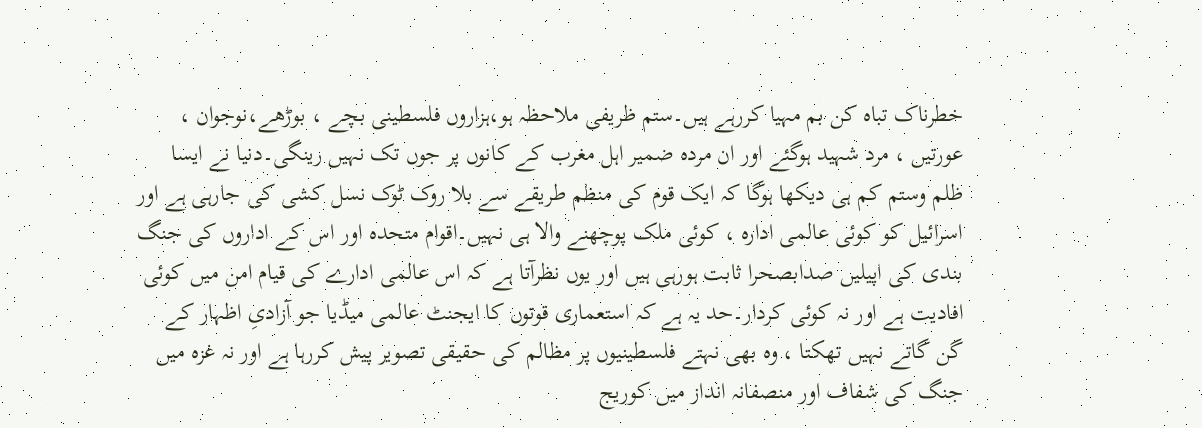خطرناک تباہ کن بم مہیا کررہے ہیں۔ستم ظریفی ملاحظہ ہو،ہزاروں فلسطینی بچے ، بوڑھے،نوجوان ، عورتیں ، مرد شہید ہوگئے اور ان مردہ ضمیر اہل مغرب کے کانوں پر جوں تک نہیں رینگی۔دنیا نے ایسا ظلم وستم کم ہی دیکھا ہوگا کہ ایک قوم کی منظم طریقے سے بلا روک ٹوک نسل کشی کی جارہی ہے اور اسرائیل کو کوئی عالمی ادارہ ، کوئی ملک پوچھنے والا ہی نہیں۔اقوام متحدہ اور اس کے اداروں کی جنگ بندی کی اپیلیں صدابصحرا ثابت ہورہی ہیں اور یوں نظرآتا ہے کہ اس عالمی ادارے کی قیام امن میں کوئی افادیت ہے اور نہ کوئی کردار۔حد یہ ہے کہ استعماری قوتوں کا ایجنٹ عالمی میڈیا جو آزادیِ اظہار کے گن گاتے نہیں تھکتا ، وہ بھی نہتے فلسطینیوں پر مظالم کی حقیقی تصویر پیش کررہا ہے اور نہ غزہ میں جنگ کی شفاف اور منصفانہ انداز میں کوریج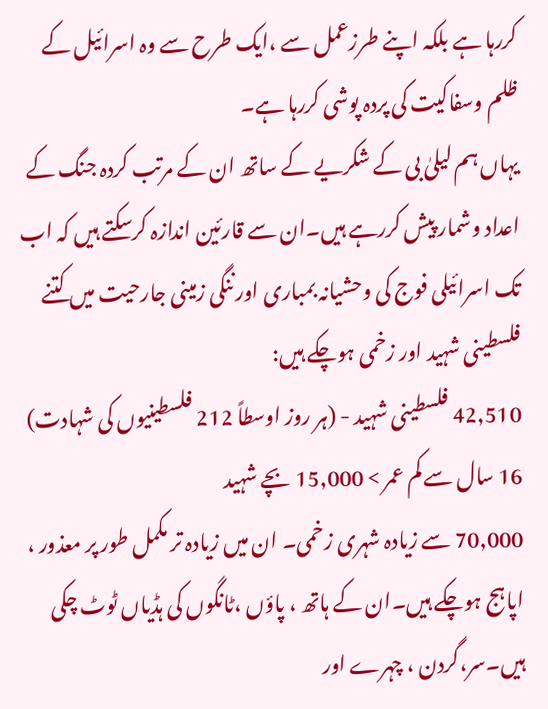کررہا ہے بلکہ اپنے طرزعمل سے ،ایک طرح سے وہ اسرائیل کے ظلم وسفاکیت کی پردہ پوشی کررہا ہے۔
یہاں ہم لیلیٰ بی کے شکریے کے ساتھ ان کے مرتب کردہ جنگ کے اعداد وشمار پیش کررہے ہیں۔ان سے قارئین اندازہ کرسکتے ہیں کہ اب تک اسرائیلی فوج کی وحشیانہ بمباری اور ننگی زمینی جارحیت میں کتنے فلسطینی شہید اور زخمی ہوچکے ہیں:
42,510 فلسطینی شہید - (ہر روز اوسطاً 212 فلسطینیوں کی شہادت)
16 سال سے کم عمر > 15,000 بچے شہید
70,000 سے زیادہ شہری زخمی۔ ان میں زیادہ تر مکمل طور پر معذور ، اپاہج ہوچکے ہیں۔ان کے ہاتھ ، پاؤں ،ٹانگوں کی ہڈیاں ٹوٹ چکی ہیں۔سر،گردن ، چہرے اور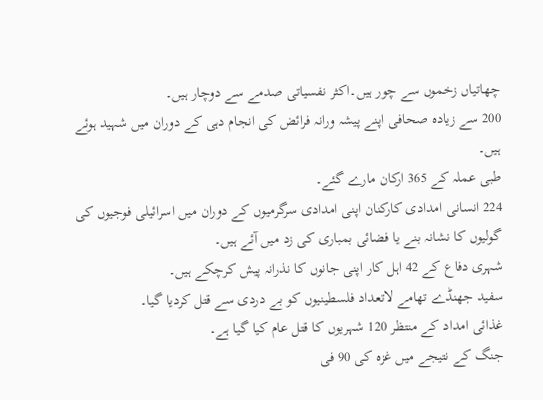چھاتیاں زخموں سے چور ہیں۔اکثر نفسیاتی صدمے سے دوچار ہیں۔
200 سے زیادہ صحافی اپنے پیشہ ورانہ فرائض کی انجام دہی کے دوران میں شہید ہوئے ہیں۔
طبی عملہ کے 365 ارکان مارے گئے۔
224 انسانی امدادی کارکنان اپنی امدادی سرگرمیوں کے دوران میں اسرائیلی فوجیوں کی گولیوں کا نشانہ بنے یا فضائی بمباری کی زد میں آئے ہیں۔
شہری دفاع کے 42 اہل کار اپنی جانوں کا نذرانہ پیش کرچکے ہیں۔
سفید جھنڈے تھامے لاتعداد فلسطینیوں کو بے دردی سے قتل کردیا گیا۔
غذائی امداد کے منتظر 120 شہریوں کا قتل عام کیا گیا ہے۔
جنگ کے نتیجے میں غزہ کی 90 فی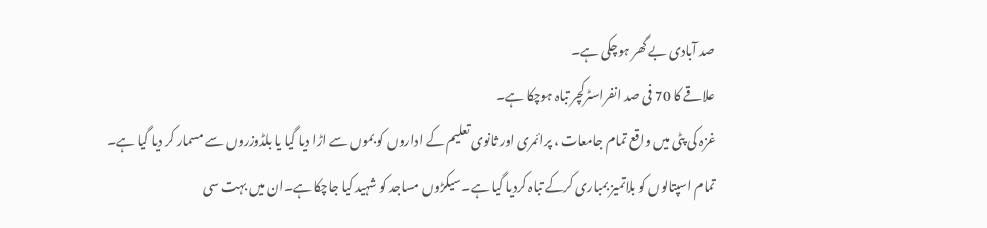صد آبادی بے گھر ہوچکی ہے۔
علاقے کا 70 فی صد انفراسٹرکچر تباہ ہوچکا ہے۔
غزہ کی پٹی میں واقع تمام جامعات ، پرائمری اور ثانوی تعلیم کے اداروں کو بموں سے اڑا دیا گیا یا بلڈوزروں سے مسمار کر دیا گیا ہے۔
تمام اسپتالوں کو بلاتمیز بمباری کرکے تباہ کردیا گیا ہے۔سیکڑوں مساجد کو شہید کیا جاچکا ہے۔ان میں بہت سی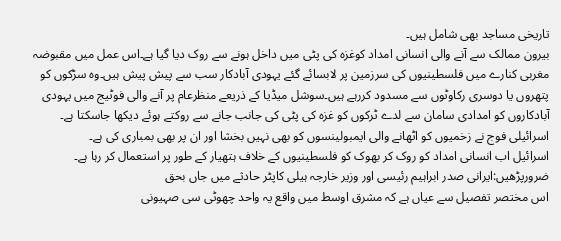تاریخی مساجد بھی شامل ہیں۔
بیرون ممالک سے آنے والی انسانی امداد کوغزہ کی پٹی میں داخل ہونے سے روک دیا گیا ہے۔اس عمل میں مقبوضہ مغربی کنارے میں فلسطینیوں کی سرزمین پر لابسائے گئے یہودی آبادکار سب سے پیش پیش ہیں۔وہ سڑکوں کو پتھروں یا دوسری رکاوٹوں سے مسدود کررہے ہیں۔سوشل میڈیا کے ذریعے منظرعام پر آنے والی فوٹیج میں یہودی آبادکاروں کو امدادی سامان سے لدے ٹرکوں کو غزہ کی پٹی کی جانب جانے سے روکتے ہوئے دیکھا جاسکتا ہے۔
اسرائیلی فوج نے زخمیوں کو اٹھانے والی ایمبولینسوں کو بھی نہیں بخشا اور ان پر بھی بمباری کی ہے۔
اسرائیل اب انسانی امداد کو روک کر بھوک کو فلسطینیوں کے خلاف ہتھیار کے طور پر استعمال کر رہا ہے۔
ضرورپڑھیں:ایرانی صدر ابراہیم رئیسی اور وزیر خارجہ ہیلی کاپٹر حادثے میں جاں بحق
اس مختصر تفصیل سے عیاں ہے کہ مشرق اوسط میں واقع یہ واحد چھوٹی سی صہیونی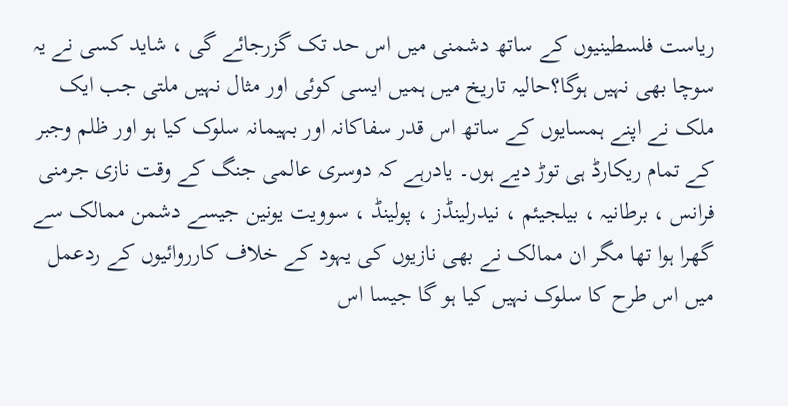ریاست فلسطینیوں کے ساتھ دشمنی میں اس حد تک گزرجائے گی ، شاید کسی نے یہ سوچا بھی نہیں ہوگا؟حالیہ تاریخ میں ہمیں ایسی کوئی اور مثال نہیں ملتی جب ایک ملک نے اپنے ہمسایوں کے ساتھ اس قدر سفاکانہ اور بہیمانہ سلوک کیا ہو اور ظلم وجبر کے تمام ریکارڈ ہی توڑ دیے ہوں۔ یادرہے کہ دوسری عالمی جنگ کے وقت نازی جرمنی فرانس ، برطانیہ ، بیلجیئم ، نیدرلینڈز ، پولینڈ ، سوویت یونین جیسے دشمن ممالک سے گھرا ہوا تھا مگر ان ممالک نے بھی نازیوں کی یہود کے خلاف کارروائیوں کے ردعمل میں اس طرح کا سلوک نہیں کیا ہو گا جیسا اس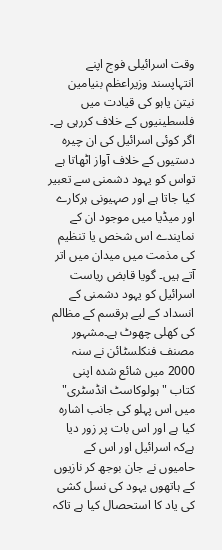وقت اسرائیلی فوج اپنے انتہاپسند وزیراعظم بنیامین نیتن یاہو کی قیادت میں فلسطینیوں کے خلاف کررہی ہے۔
اگر کوئی اسرائیل کی ان چیرہ دستیوں کے خلاف آواز اٹھاتا ہے تواس کو یہود دشمنی سے تعبیر کیا جاتا ہے اور صہیونی ہرکارے اور میڈیا میں موجود ان کے نمایندے اس شخص یا تنظیم کی مذمت میں میدان میں اتر آتے ہیں۔ گویا قابض ریاست اسرائیل کو یہود دشمنی کے انسداد کے لیے ہرقسم کے مظالم کی کھلی چھوٹ ہے۔مشہور مصنف فنکلسٹائن نے سنہ 2000 میں شائع شدہ اپنی کتاب "ہولوکاسٹ انڈسٹری" میں اس پہلو کی جانب اشارہ کیا ہے اور اس بات پر زور دیا ہےکہ اسرائیل اور اس کے حامیوں نے جان بوجھ کر نازیوں کے ہاتھوں یہود کی نسل کشی کی یاد کا استحصال کیا ہے تاکہ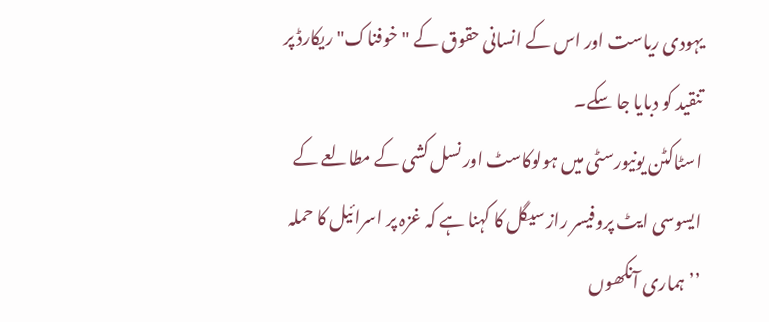یہودی ریاست اور اس کے انسانی حقوق کے "خوفناک" ریکارڈ پر تنقید کو دبایا جا سکے۔
اسٹاکٹن یونیورسٹی میں ہولوکاسٹ اور نسل کشی کے مطالعے کے ایسوسی ایٹ پروفیسر راز سیگل کا کہنا ہے کہ غزہ پر اسرائیل کا حملہ ’’ہماری آنکھوں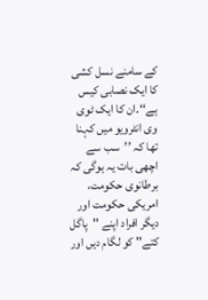کے سامنے نسل کشی کا ایک نصابی کیس ہے‘‘۔ان کا ایک ٹوی وی انٹرویو میں کہنا تھا کہ ’’سب سے اچھی بات یہ ہوگی کہ برطانوی حکومت، امریکی حکومت اور دیگر افراد اپنے ''پاگل کتے'' کو لگام دیں اور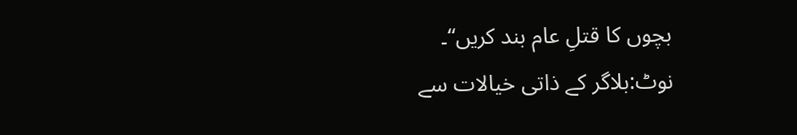بچوں کا قتلِ عام بند کریں‘‘۔
نوٹ:بلاگر کے ذاتی خیالات سے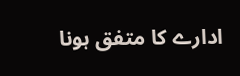ادارے کا متفق ہونا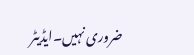ضروری نہیں۔ایڈیٹر